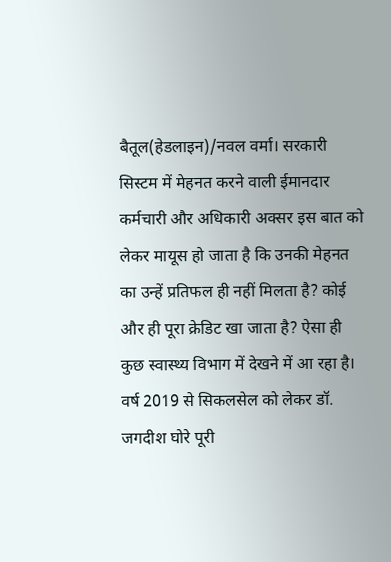बैतूल(हेडलाइन)/नवल वर्मा। सरकारी सिस्टम में मेहनत करने वाली ईमानदार कर्मचारी और अधिकारी अक्सर इस बात को लेकर मायूस हो जाता है कि उनकी मेहनत का उन्हें प्रतिफल ही नहीं मिलता है? कोई और ही पूरा क्रेडिट खा जाता है? ऐसा ही कुछ स्वास्थ्य विभाग में देखने में आ रहा है। वर्ष 2019 से सिकलसेल को लेकर डॉ. जगदीश घोरे पूरी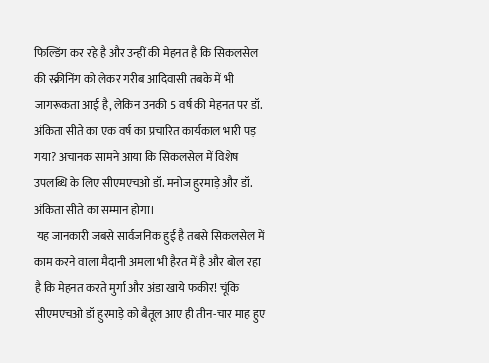फिल्डिंग कर रहे है और उन्हीं की मेहनत है कि सिकलसेल की स्क्रीनिंग को लेकर गरीब आदिवासी तबके में भी जागरूकता आई है, लेकिन उनकी 5 वर्ष की मेहनत पर डॉ. अंकिता सीते का एक वर्ष का प्रचारित कार्यकाल भारी पड़ गया? अचानक सामने आया कि सिकलसेल में विशेष उपलब्धि के लिए सीएमएचओ डॉ. मनोज हुरमाड़े और डॉ. अंकिता सीते का सम्मान होगा।
 यह जानकारी जबसे सार्वजनिक हुई है तबसे सिकलसेल में काम करने वाला मैदानी अमला भी हैरत में है और बोल रहा है कि मेहनत करते मुर्गा और अंडा खाये फकीर! चूंकि सीएमएचओ डॉ हुरमाड़े को बैतूल आए ही तीन-चार माह हुए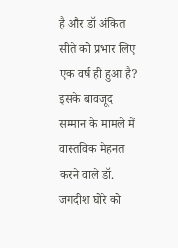है और डॉ अंकित सीते को प्रभार लिए एक वर्ष ही हुआ है? इसके बावजूद सम्मान के मामले में वास्तविक मेहनत करने वाले डॉ. जगदीश घोरे को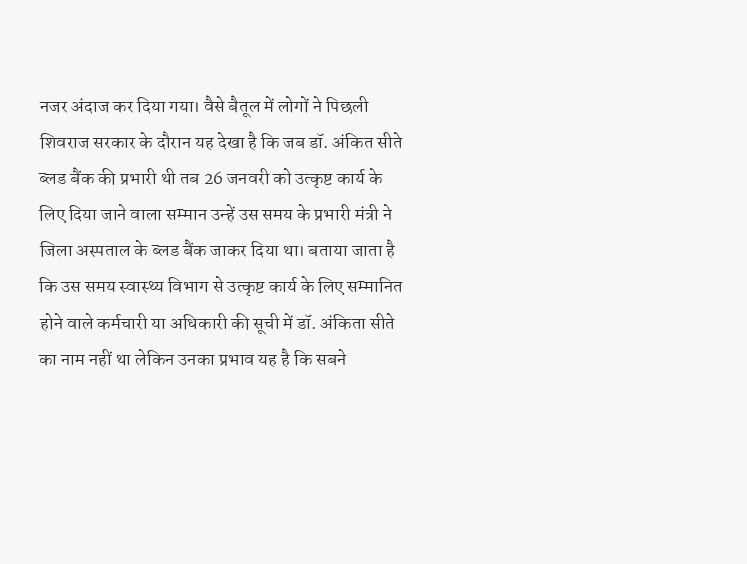नजर अंदाज कर दिया गया। वैसे बैतूल में लोगों ने पिछली शिवराज सरकार के दौरान यह देखा है कि जब डॉ. अंकित सीते ब्लड बैंक की प्रभारी थी तब 26 जनवरी को उत्कृष्ट कार्य के लिए दिया जाने वाला सम्मान उन्हें उस समय के प्रभारी मंत्री ने जिला अस्पताल के ब्लड बैंक जाकर दिया था। बताया जाता है कि उस समय स्वास्थ्य विभाग से उत्कृष्ट कार्य के लिए सम्मानित होने वाले कर्मचारी या अधिकारी की सूची में डॉ. अंकिता सीते का नाम नहीं था लेकिन उनका प्रभाव यह है कि सबने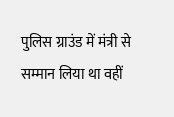पुलिस ग्राउंड में मंत्री से सम्मान लिया था वहीं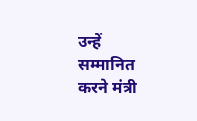उन्हें सम्मानित करने मंत्री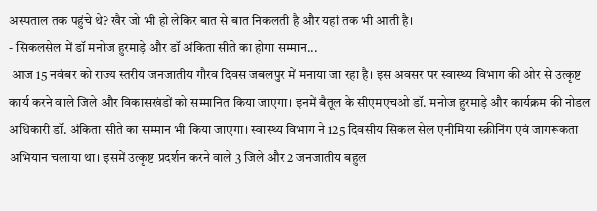अस्पताल तक पहुंचे थे? खैर जो भी हो लेकिर बात से बात निकलती है और यहां तक भी आती है।
- सिकलसेल में डॉ मनोज हुरमाड़े और डॉ अंकिता सीते का होगा सम्मान...
 आज 15 नवंबर को राज्य स्तरीय जनजातीय गौरव दिवस जबलपुर में मनाया जा रहा है। इस अवसर पर स्वास्थ्य विभाग की ओर से उत्कृष्ट कार्य करने वाले जिले और विकासखंडों को सम्मानित किया जाएगा। इनमें बैतूल के सीएमएचओ डॉ. मनोज हुरमाड़े और कार्यक्रम की नोडल अधिकारी डॉ. अंकिता सीते का सम्मान भी किया जाएगा। स्वास्थ्य विभाग ने 125 दिवसीय सिकल सेल एनीमिया स्क्रीनिंग एवं जागरूकता अभियान चलाया था। इसमें उत्कृष्ट प्रदर्शन करने वाले 3 जिले और 2 जनजातीय बहुल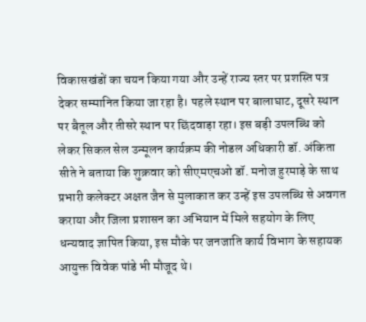विकासखंडों का चयन किया गया और उन्हें राज्य स्तर पर प्रशस्ति पत्र देकर सम्मानित किया जा रहा है। पहले स्थान पर बालाघाट, दूसरे स्थान पर बैतूल और तीसरे स्थान पर छिंदवाड़ा रहा। इस बड़ी उपलब्धि को लेकर सिकल सेल उन्मूलन कार्यक्रम की नोडल अधिकारी डॉ. अंकिता सीते ने बताया कि शुक्रवार को सीएमएचओ डॉ. मनोज हुरमाड़े के साथ प्रभारी कलेक्टर अक्षत जैन से मुलाकात कर उन्हें इस उपलब्धि से अवगत कराया और जिला प्रशासन का अभियान में मिले सहयोग के लिए धन्यवाद ज्ञापित किया, इस मौके पर जनजाति कार्य विभाग के सहायक आयुक्त विवेक पांडे भी मौजूद थे।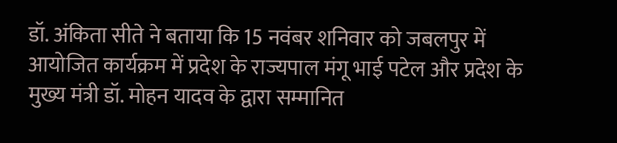डॉ. अंकिता सीते ने बताया कि 15 नवंबर शनिवार को जबलपुर में आयोजित कार्यक्रम में प्रदेश के राज्यपाल मंगू भाई पटेल और प्रदेश के मुख्य मंत्री डॉ. मोहन यादव के द्वारा सम्मानित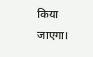किया जाएगा।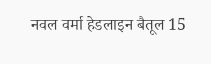नवल वर्मा हेडलाइन बैतूल 15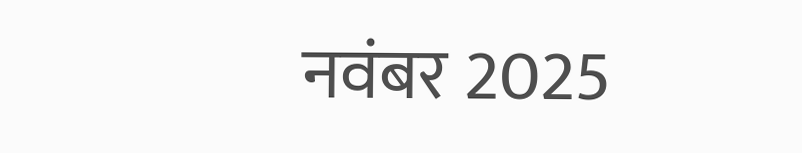नवंबर 2025